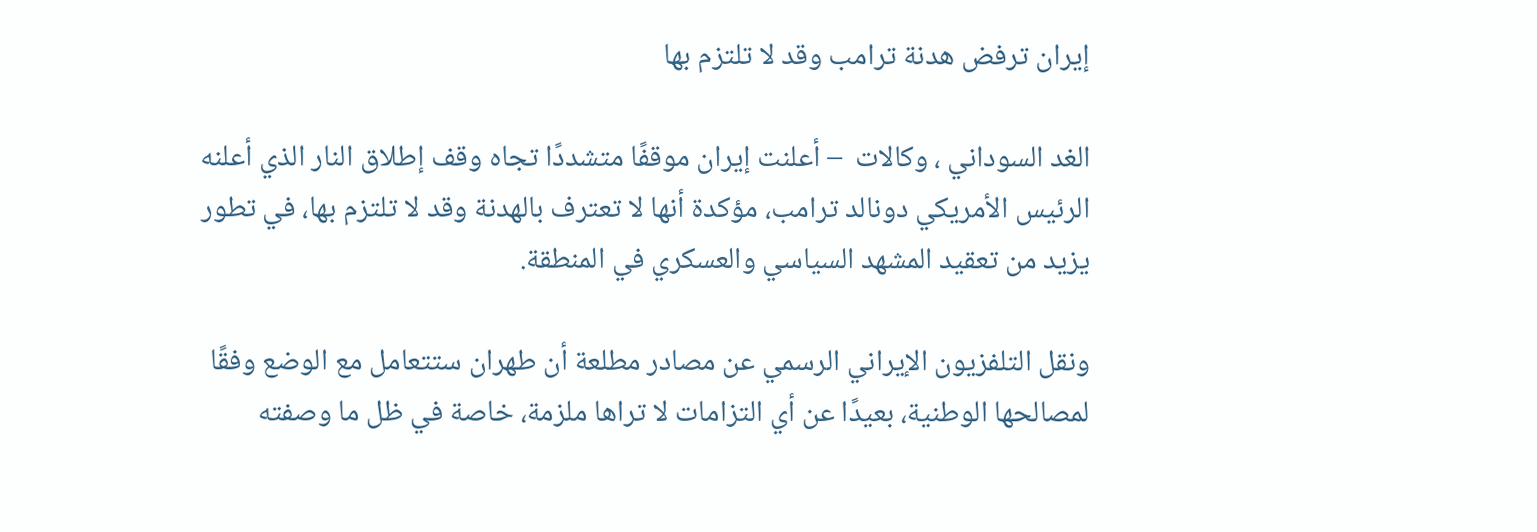إيران ترفض هدنة ترامب وقد لا تلتزم بها

الغد السوداني ، وكالات  – أعلنت إيران موقفًا متشددًا تجاه وقف إطلاق النار الذي أعلنه الرئيس الأمريكي دونالد ترامب، مؤكدة أنها لا تعترف بالهدنة وقد لا تلتزم بها، في تطور يزيد من تعقيد المشهد السياسي والعسكري في المنطقة.

ونقل التلفزيون الإيراني الرسمي عن مصادر مطلعة أن طهران ستتعامل مع الوضع وفقًا لمصالحها الوطنية، بعيدًا عن أي التزامات لا تراها ملزمة، خاصة في ظل ما وصفته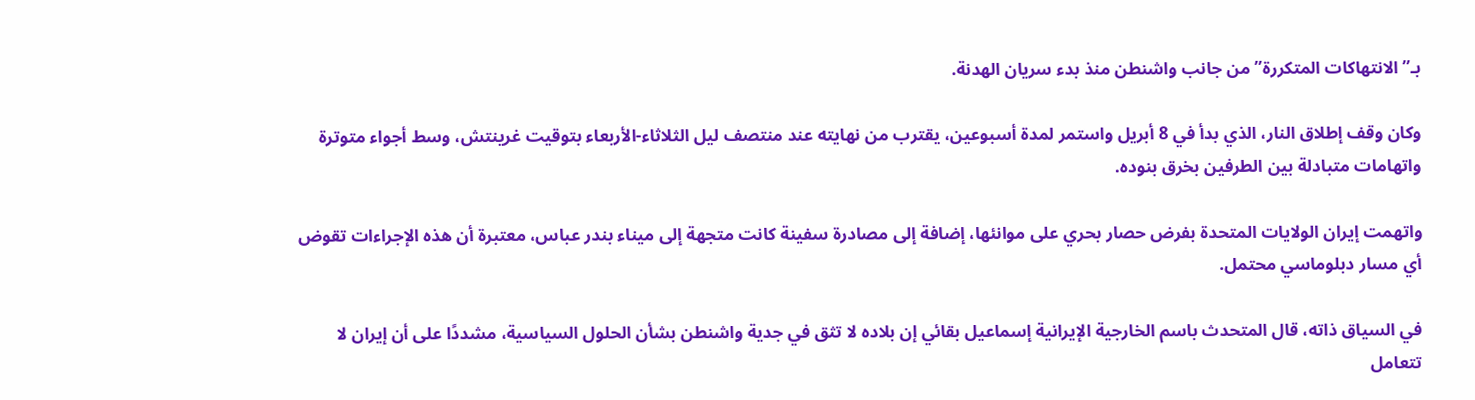بـ”الانتهاكات المتكررة” من جانب واشنطن منذ بدء سريان الهدنة.

وكان وقف إطلاق النار، الذي بدأ في 8 أبريل واستمر لمدة أسبوعين، يقترب من نهايته عند منتصف ليل الثلاثاء-الأربعاء بتوقيت غرينتش، وسط أجواء متوترة واتهامات متبادلة بين الطرفين بخرق بنوده.

واتهمت إيران الولايات المتحدة بفرض حصار بحري على موانئها، إضافة إلى مصادرة سفينة كانت متجهة إلى ميناء بندر عباس، معتبرة أن هذه الإجراءات تقوض أي مسار دبلوماسي محتمل.

في السياق ذاته، قال المتحدث باسم الخارجية الإيرانية إسماعيل بقائي إن بلاده لا تثق في جدية واشنطن بشأن الحلول السياسية، مشددًا على أن إيران لا تتعامل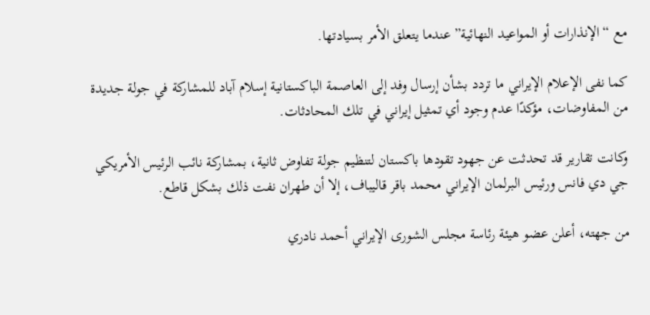مع “الإنذارات أو المواعيد النهائية” عندما يتعلق الأمر بسيادتها.

كما نفى الإعلام الإيراني ما تردد بشأن إرسال وفد إلى العاصمة الباكستانية إسلام آباد للمشاركة في جولة جديدة من المفاوضات، مؤكدًا عدم وجود أي تمثيل إيراني في تلك المحادثات.

وكانت تقارير قد تحدثت عن جهود تقودها باكستان لتنظيم جولة تفاوض ثانية، بمشاركة نائب الرئيس الأمريكي جي دي فانس ورئيس البرلمان الإيراني محمد باقر قاليباف، إلا أن طهران نفت ذلك بشكل قاطع.

من جهته، أعلن عضو هيئة رئاسة مجلس الشورى الإيراني أحمد نادري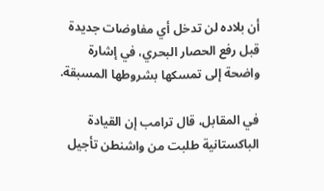أن بلاده لن تدخل أي مفاوضات جديدة قبل رفع الحصار البحري، في إشارة واضحة إلى تمسكها بشروطها المسبقة.

في المقابل، قال ترامب إن القيادة الباكستانية طلبت من واشنطن تأجيل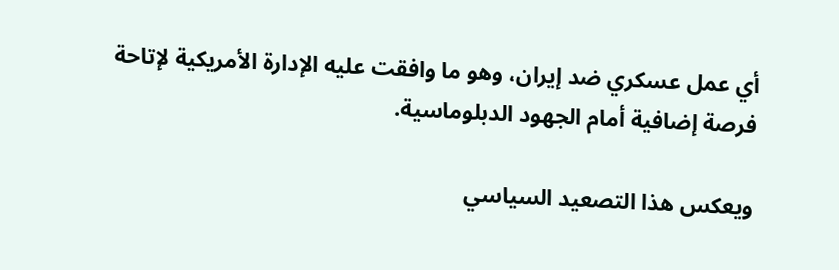أي عمل عسكري ضد إيران، وهو ما وافقت عليه الإدارة الأمريكية لإتاحة فرصة إضافية أمام الجهود الدبلوماسية.

ويعكس هذا التصعيد السياسي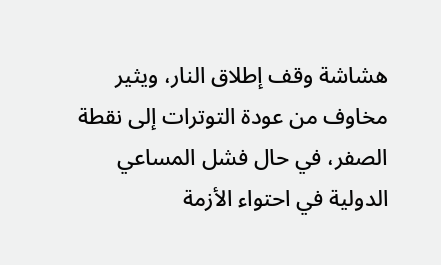هشاشة وقف إطلاق النار، ويثير مخاوف من عودة التوترات إلى نقطة الصفر، في حال فشل المساعي الدولية في احتواء الأزمة